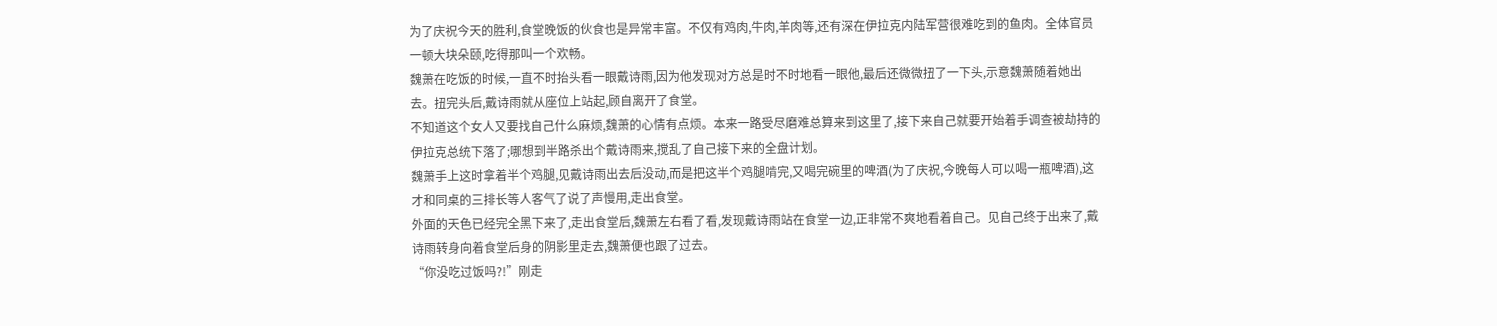为了庆祝今天的胜利,食堂晚饭的伙食也是异常丰富。不仅有鸡肉,牛肉,羊肉等,还有深在伊拉克内陆军营很难吃到的鱼肉。全体官员一顿大块朵颐,吃得那叫一个欢畅。
魏萧在吃饭的时候,一直不时抬头看一眼戴诗雨,因为他发现对方总是时不时地看一眼他,最后还微微扭了一下头,示意魏萧随着她出去。扭完头后,戴诗雨就从座位上站起,顾自离开了食堂。
不知道这个女人又要找自己什么麻烦,魏萧的心情有点烦。本来一路受尽磨难总算来到这里了,接下来自己就要开始着手调查被劫持的伊拉克总统下落了;哪想到半路杀出个戴诗雨来,搅乱了自己接下来的全盘计划。
魏萧手上这时拿着半个鸡腿,见戴诗雨出去后没动,而是把这半个鸡腿啃完,又喝完碗里的啤酒(为了庆祝,今晚每人可以喝一瓶啤酒),这才和同桌的三排长等人客气了说了声慢用,走出食堂。
外面的天色已经完全黑下来了,走出食堂后,魏萧左右看了看,发现戴诗雨站在食堂一边,正非常不爽地看着自己。见自己终于出来了,戴诗雨转身向着食堂后身的阴影里走去,魏萧便也跟了过去。
“你没吃过饭吗?!”刚走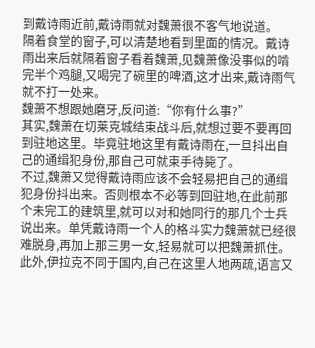到戴诗雨近前,戴诗雨就对魏萧很不客气地说道。
隔着食堂的窗子,可以清楚地看到里面的情况。戴诗雨出来后就隔着窗子看着魏萧,见魏萧像没事似的啃完半个鸡腿,又喝完了碗里的啤酒,这才出来,戴诗雨气就不打一处来。
魏萧不想跟她磨牙,反问道:“你有什么事?”
其实,魏萧在切莱克城结束战斗后,就想过要不要再回到驻地这里。毕竟驻地这里有戴诗雨在,一旦抖出自己的通缉犯身份,那自己可就束手待毙了。
不过,魏萧又觉得戴诗雨应该不会轻易把自己的通缉犯身份抖出来。否则根本不必等到回驻地,在此前那个未完工的建筑里,就可以对和她同行的那几个士兵说出来。单凭戴诗雨一个人的格斗实力魏萧就已经很难脱身,再加上那三男一女,轻易就可以把魏萧抓住。
此外,伊拉克不同于国内,自己在这里人地两疏,语言又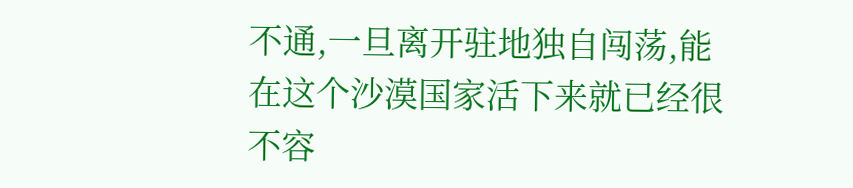不通,一旦离开驻地独自闯荡,能在这个沙漠国家活下来就已经很不容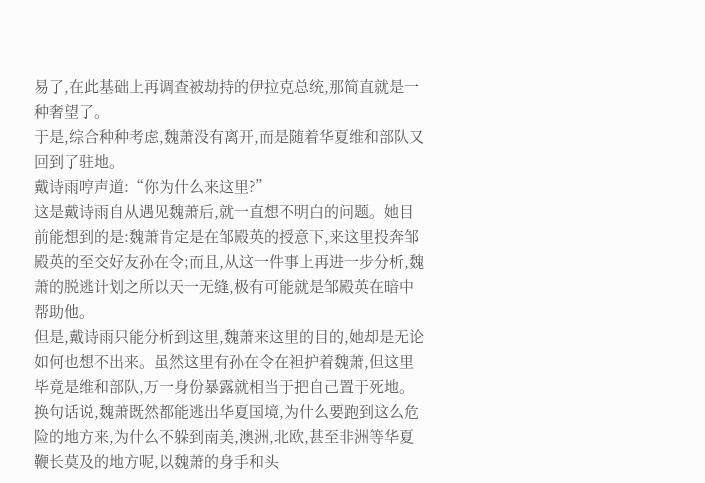易了,在此基础上再调查被劫持的伊拉克总统,那简直就是一种奢望了。
于是,综合种种考虑,魏萧没有离开,而是随着华夏维和部队又回到了驻地。
戴诗雨哼声道:“你为什么来这里?”
这是戴诗雨自从遇见魏萧后,就一直想不明白的问题。她目前能想到的是:魏萧肯定是在邹殿英的授意下,来这里投奔邹殿英的至交好友孙在令;而且,从这一件事上再进一步分析,魏萧的脱逃计划之所以天一无缝,极有可能就是邹殿英在暗中帮助他。
但是,戴诗雨只能分析到这里,魏萧来这里的目的,她却是无论如何也想不出来。虽然这里有孙在令在袒护着魏萧,但这里毕竟是维和部队,万一身份暴露就相当于把自己置于死地。换句话说,魏萧既然都能逃出华夏国境,为什么要跑到这么危险的地方来,为什么不躲到南美,澳洲,北欧,甚至非洲等华夏鞭长莫及的地方呢,以魏萧的身手和头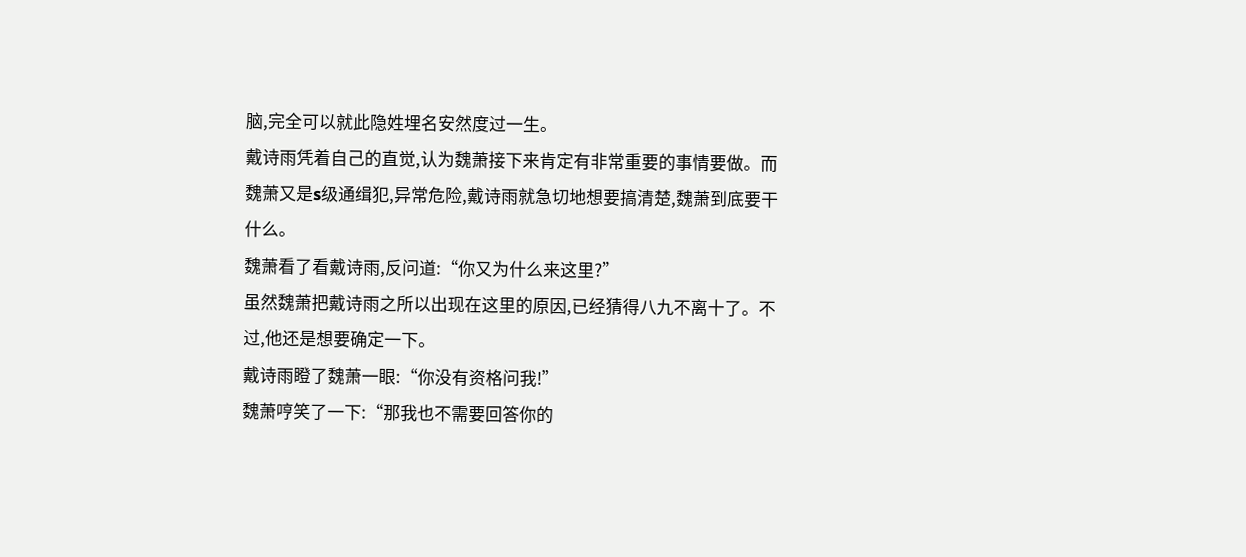脑,完全可以就此隐姓埋名安然度过一生。
戴诗雨凭着自己的直觉,认为魏萧接下来肯定有非常重要的事情要做。而魏萧又是s级通缉犯,异常危险,戴诗雨就急切地想要搞清楚,魏萧到底要干什么。
魏萧看了看戴诗雨,反问道:“你又为什么来这里?”
虽然魏萧把戴诗雨之所以出现在这里的原因,已经猜得八九不离十了。不过,他还是想要确定一下。
戴诗雨瞪了魏萧一眼:“你没有资格问我!”
魏萧哼笑了一下:“那我也不需要回答你的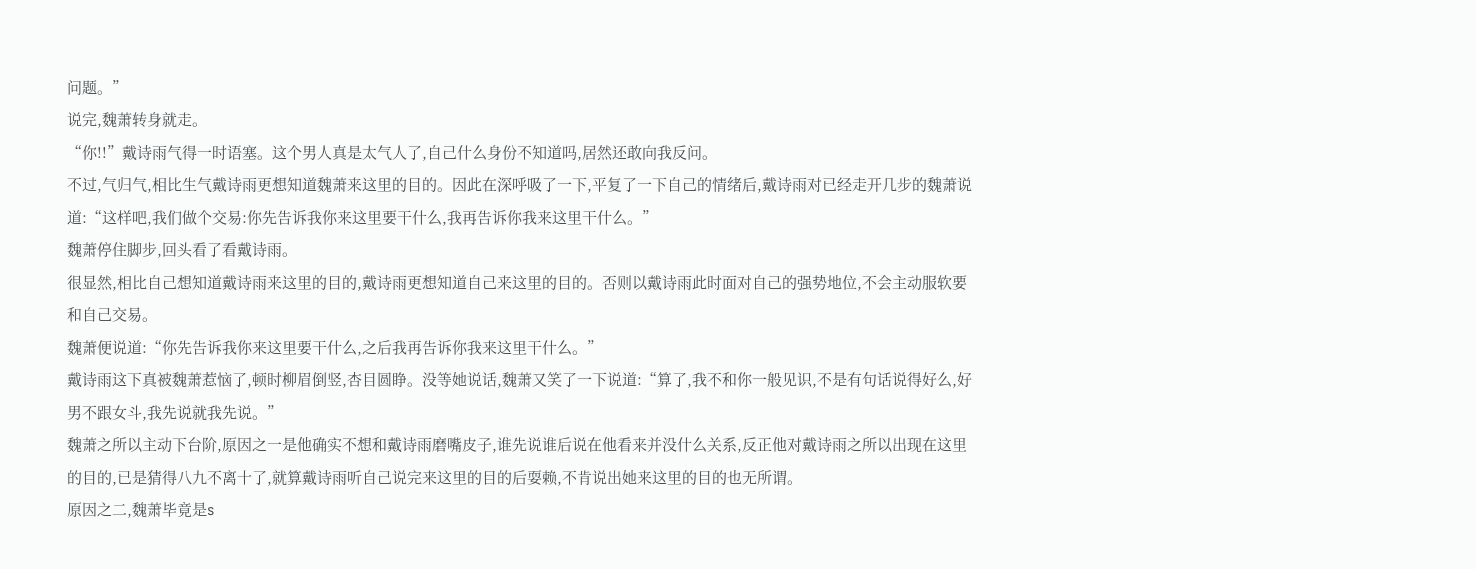问题。”
说完,魏萧转身就走。
“你!!”戴诗雨气得一时语塞。这个男人真是太气人了,自己什么身份不知道吗,居然还敢向我反问。
不过,气归气,相比生气戴诗雨更想知道魏萧来这里的目的。因此在深呼吸了一下,平复了一下自己的情绪后,戴诗雨对已经走开几步的魏萧说道:“这样吧,我们做个交易:你先告诉我你来这里要干什么,我再告诉你我来这里干什么。”
魏萧停住脚步,回头看了看戴诗雨。
很显然,相比自己想知道戴诗雨来这里的目的,戴诗雨更想知道自己来这里的目的。否则以戴诗雨此时面对自己的强势地位,不会主动服软要和自己交易。
魏萧便说道:“你先告诉我你来这里要干什么,之后我再告诉你我来这里干什么。”
戴诗雨这下真被魏萧惹恼了,顿时柳眉倒竖,杏目圆睁。没等她说话,魏萧又笑了一下说道:“算了,我不和你一般见识,不是有句话说得好么,好男不跟女斗,我先说就我先说。”
魏萧之所以主动下台阶,原因之一是他确实不想和戴诗雨磨嘴皮子,谁先说谁后说在他看来并没什么关系,反正他对戴诗雨之所以出现在这里的目的,已是猜得八九不离十了,就算戴诗雨听自己说完来这里的目的后耍赖,不肯说出她来这里的目的也无所谓。
原因之二,魏萧毕竟是s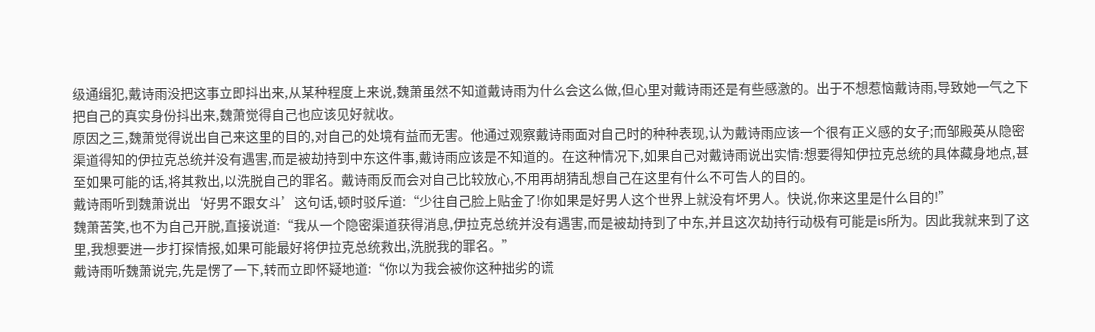级通缉犯,戴诗雨没把这事立即抖出来,从某种程度上来说,魏萧虽然不知道戴诗雨为什么会这么做,但心里对戴诗雨还是有些感激的。出于不想惹恼戴诗雨,导致她一气之下把自己的真实身份抖出来,魏萧觉得自己也应该见好就收。
原因之三,魏萧觉得说出自己来这里的目的,对自己的处境有益而无害。他通过观察戴诗雨面对自己时的种种表现,认为戴诗雨应该一个很有正义感的女子;而邹殿英从隐密渠道得知的伊拉克总统并没有遇害,而是被劫持到中东这件事,戴诗雨应该是不知道的。在这种情况下,如果自己对戴诗雨说出实情:想要得知伊拉克总统的具体藏身地点,甚至如果可能的话,将其救出,以洗脱自己的罪名。戴诗雨反而会对自己比较放心,不用再胡猜乱想自己在这里有什么不可告人的目的。
戴诗雨听到魏萧说出‘好男不跟女斗’这句话,顿时驳斥道:“少往自己脸上贴金了!你如果是好男人这个世界上就没有坏男人。快说,你来这里是什么目的!”
魏萧苦笑,也不为自己开脱,直接说道:“我从一个隐密渠道获得消息,伊拉克总统并没有遇害,而是被劫持到了中东,并且这次劫持行动极有可能是is所为。因此我就来到了这里,我想要进一步打探情报,如果可能最好将伊拉克总统救出,洗脱我的罪名。”
戴诗雨听魏萧说完,先是愣了一下,转而立即怀疑地道:“你以为我会被你这种拙劣的谎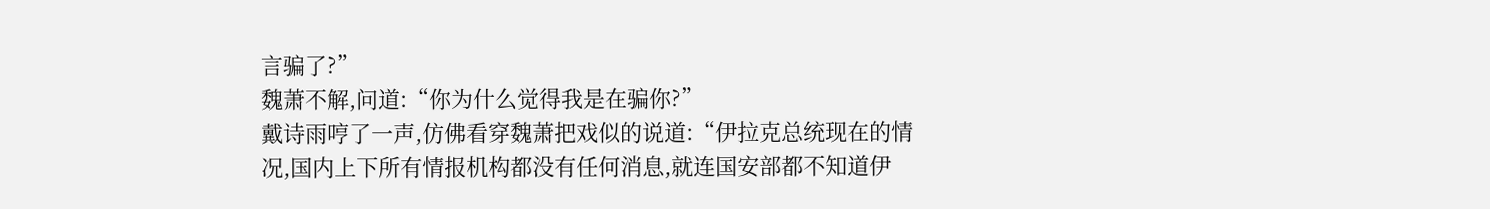言骗了?”
魏萧不解,问道:“你为什么觉得我是在骗你?”
戴诗雨哼了一声,仿佛看穿魏萧把戏似的说道:“伊拉克总统现在的情况,国内上下所有情报机构都没有任何消息,就连国安部都不知道伊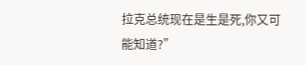拉克总统现在是生是死,你又可能知道?”